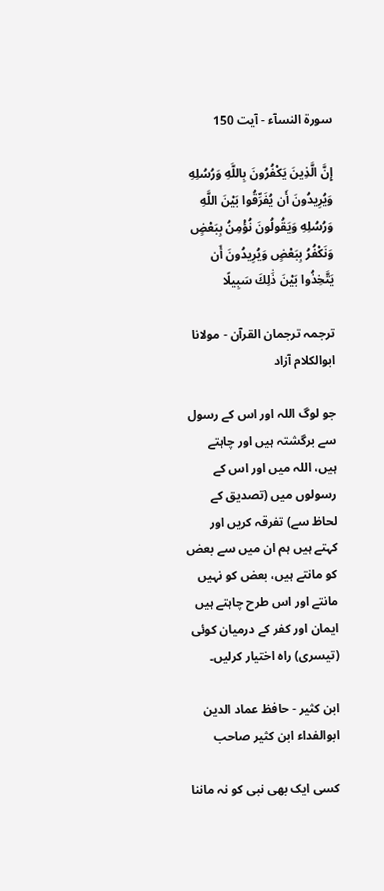سورة النسآء - آیت 150

إِنَّ الَّذِينَ يَكْفُرُونَ بِاللَّهِ وَرُسُلِهِ وَيُرِيدُونَ أَن يُفَرِّقُوا بَيْنَ اللَّهِ وَرُسُلِهِ وَيَقُولُونَ نُؤْمِنُ بِبَعْضٍ وَنَكْفُرُ بِبَعْضٍ وَيُرِيدُونَ أَن يَتَّخِذُوا بَيْنَ ذَٰلِكَ سَبِيلًا

ترجمہ ترجمان القرآن - مولانا ابوالکلام آزاد

جو لوگ اللہ اور اس کے رسول سے برگشتہ ہیں اور چاہتے ہیں، اللہ میں اور اس کے رسولوں میں (تصدیق کے لحاظ سے) تفرقہ کریں اور کہتے ہیں ہم ان میں سے بعض کو مانتے ہیں، بعض کو نہیں مانتے اور اس طرح چاہتے ہیں ایمان اور کفر کے درمیان کوئی (تیسری) راہ اختیار کرلیں۔

ابن کثیر - حافظ عماد الدین ابوالفداء ابن کثیر صاحب

کسی ایک بھی نبی کو نہ ماننا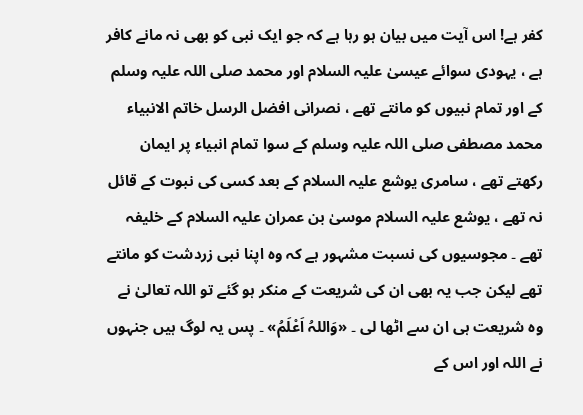کفر ہے! اس آیت میں بیان ہو رہا ہے کہ جو ایک نبی کو بھی نہ مانے کافر ہے ، یہودی سوائے عیسیٰ علیہ السلام اور محمد صلی اللہ علیہ وسلم کے اور تمام نبیوں کو مانتے تھے ، نصرانی افضل الرسل خاتم الانبیاء محمد مصطفی صلی اللہ علیہ وسلم کے سوا تمام انبیاء پر ایمان رکھتے تھے ، سامری یوشع علیہ السلام کے بعد کسی کی نبوت کے قائل نہ تھے ، یوشع علیہ السلام موسیٰ بن عمران علیہ السلام کے خلیفہ تھے ۔ مجوسیوں کی نسبت مشہور ہے کہ وہ اپنا نبی زردشت کو مانتے تھے لیکن جب یہ بھی ان کی شریعت کے منکر ہو گئے تو اللہ تعالیٰ نے وہ شریعت ہی ان سے اٹھا لی ۔ «وَاللہُ اَعْلَمُ» ۔ پس یہ لوگ ہیں جنہوں نے اللہ اور اس کے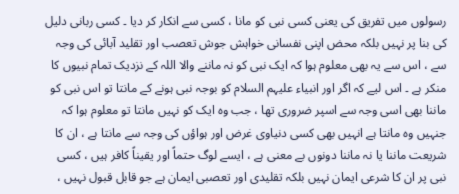رسولوں میں تفریق کی یعنی کسی نبی کو مانا ، کسی سے انکار کر دیا ۔ کسی ربانی دلیل کی بنا پر نہیں بلکہ محض اپنی نفسانی خواہش جوش تعصب اور تقلید آبائی کی وجہ سے ، اس سے یہ بھی معلوم ہوا کہ ایک نبی کو نہ ماننے والا اللہ کے نزدیک تمام نبیوں کا منکر ہے ۔ اس لیے کہ اگر اور انبیاء علیہم السلام کو بوجہ نبی ہونے کے مانتا تو اس نبی کو ماننا بھی اسی وجہ سے اسپر ضروری تھا ، جب وہ ایک کو نہیں مانتا تو معلوم ہوا کہ جنہیں وہ مانتا ہے انہیں بھی کسی دنیاوی غرض اور ہواؤں کی وجہ سے مانتا ہے ، ان کا شریعت ماننا یا نہ ماننا دونوں بے معنی ہے ، ایسے لوگ حتماً اور یقیناً کافر ہیں ، کسی نبی پر ان کا شرعی ایمان نہیں بلکہ تقلیدی اور تعصبی ایمان ہے جو قابل قبول نہیں ،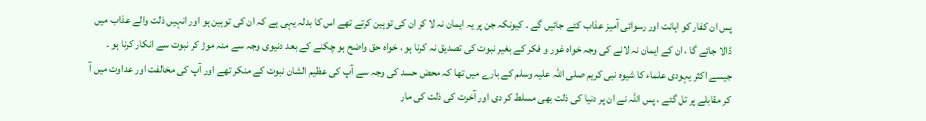پس ان کفار کو اہانت اور رسوائی آمیز عذاب کئے جائیں گے ۔ کیونکہ جن پر یہ ایمان نہ لا کر ان کی توہین کرتے تھے اس کا بدلہ یہی ہے کہ ان کی توہین ہو اور انہیں ذلت والے عذاب میں ڈالا جائے گا ، ان کے ایمان نہ لانے کی وجہ خواہ غور و فکر کے بغیر نبوت کی تصدیق نہ کرنا ہو ، خواہ حق واضح ہو چکنے کے بعد دنیوی وجہ سے منہ موڑ کر نبوت سے انکار کرنا ہو ۔ جیسے اکثر یہودی علماء کا شیوہ نبی کریم صلی اللہ علیہ وسلم کے بارے میں تھا کہ محض حسد کی وجہ سے آپ کی عظیم الشان نبوت کے منکر تھے اور آپ کی مخالفت اور عداوت میں آ کر مقابلے پر تل گئے ، پس اللہ نے ان پر دنیا کی ذلت بھی مسلط کر دی اور آخرت کی ذلت کی مار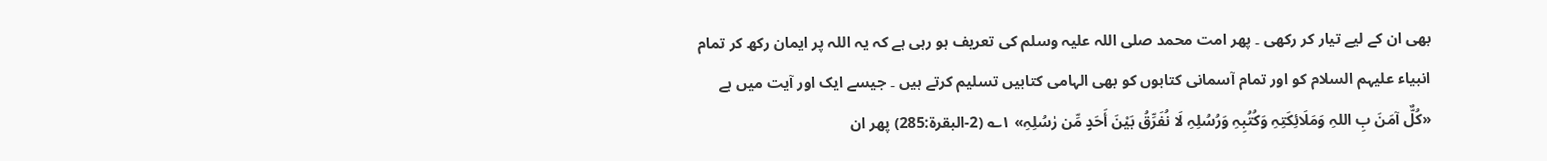بھی ان کے لیے تیار کر رکھی ۔ پھر امت محمد صلی اللہ علیہ وسلم کی تعریف ہو رہی ہے کہ یہ اللہ پر ایمان رکھ کر تمام انبیاء علیہم السلام کو اور تمام آسمانی کتابوں کو بھی الہامی کتابیں تسلیم کرتے ہیں ۔ جیسے ایک اور آیت میں ہے «کُلٌّ آمَنَ بِ اللہِ وَمَلَائِکَتِہِ وَکُتُبِہِ وَرُسُلِہِ لَا نُفَرِّقُ بَیْنَ أَحَدٍ مِّن رٰسُلِہِ» ۱؎ (2-البقرۃ:285) پھر ان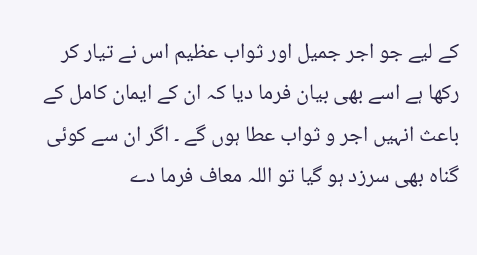کے لیے جو اجر جمیل اور ثواب عظیم اس نے تیار کر رکھا ہے اسے بھی بیان فرما دیا کہ ان کے ایمان کامل کے باعث انہیں اجر و ثواب عطا ہوں گے ۔ اگر ان سے کوئی گناہ بھی سرزد ہو گیا تو اللہ معاف فرما دے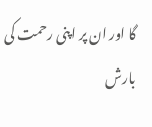گا اور ان پر اپنی رحمت کی بارش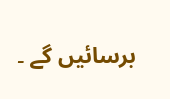برسائیں گے ۔